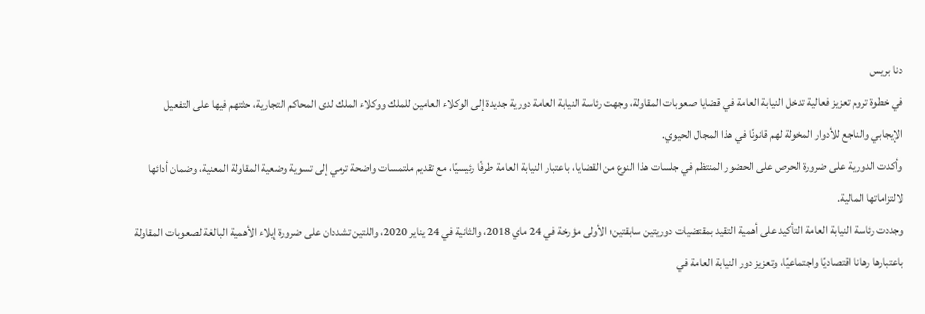دنا بريس
في خطوة تروم تعزيز فعالية تدخل النيابة العامة في قضايا صعوبات المقاولة، وجهت رئاسة النيابة العامة دورية جديدة إلى الوكلاء العامين للملك ووكلاء الملك لدى المحاكم التجارية، حثتهم فيها على التفعيل الإيجابي والناجع للأدوار المخولة لهم قانونًا في هذا المجال الحيوي.
وأكدت الدورية على ضرورة الحرص على الحضور المنتظم في جلسات هذا النوع من القضايا، باعتبار النيابة العامة طرفًا رئيسيًا، مع تقديم ملتمسات واضحة ترمي إلى تسوية وضعية المقاولة المعنية، وضمان أدائها لالتزاماتها المالية.
وجددت رئاسة النيابة العامة التأكيد على أهمية التقيد بمقتضيات دوريتين سابقتين؛ الأولى مؤرخة في 24 ماي 2018، والثانية في 24 يناير 2020، واللتين تشددان على ضرورة إيلاء الأهمية البالغة لصعوبات المقاولة باعتبارها رهانا اقتصاديًا واجتماعيًا، وتعزيز دور النيابة العامة في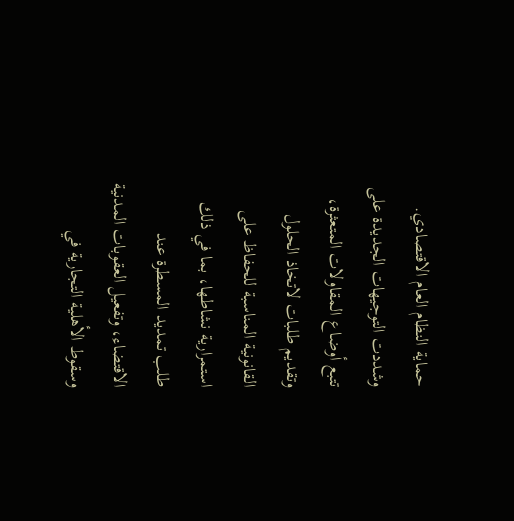حماية النظام العام الاقتصادي.
وشددت التوجيهات الجديدة على تتبع أوضاع المقاولات المتعثرة، وتقديم طلبات لاتخاذ الحلول القانونية المناسبة للحفاظ على استمرارية نشاطها، بما في ذلك طلب تمديد المسطرة عند الاقتضاء، وتفعيل العقوبات المدنية وسقوط الأهلية التجارية في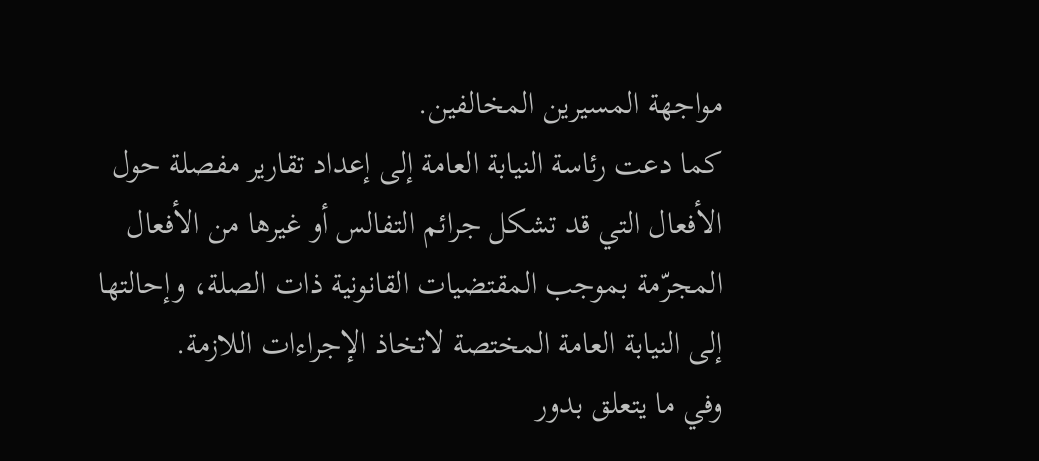مواجهة المسيرين المخالفين.
كما دعت رئاسة النيابة العامة إلى إعداد تقارير مفصلة حول الأفعال التي قد تشكل جرائم التفالس أو غيرها من الأفعال المجرّمة بموجب المقتضيات القانونية ذات الصلة، وإحالتها إلى النيابة العامة المختصة لاتخاذ الإجراءات اللازمة.
وفي ما يتعلق بدور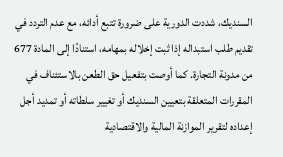السنديك، شددت الدورية على ضرورة تتبع أدائه، مع عدم التردد في تقديم طلب استبداله إذا ثبت إخلاله بمهامه، استنادًا إلى المادة 677 من مدونة التجارة. كما أوصت بتفعيل حق الطعن بالاستئناف في المقررات المتعلقة بتعيين السنديك أو تغيير سلطاته أو تمديد أجل إعداده لتقرير الموازنة المالية والاقتصادية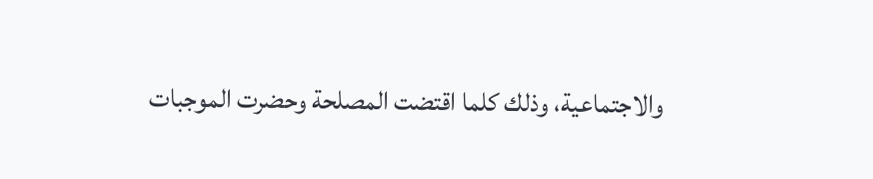والاجتماعية، وذلك كلما اقتضت المصلحة وحضرت الموجبات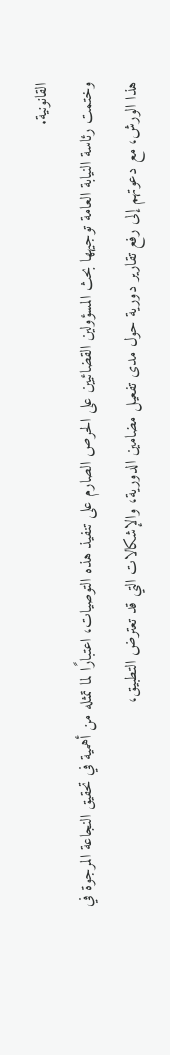القانونية.
وختمت رئاسة النيابة العامة توجيهها بحث المسؤولين القضائيين على الحرص الصارم على تنفيذ هذه التوصيات، اعتبارًا لما تمثله من أهمية في تحقيق النجاعة المرجوة في هذا الورش، مع دعوتهم إلى رفع تقارير دورية حول مدى تفعيل مضامين الدورية، والإشكالات التي قد تعترض التطبيق،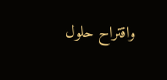واقتراح حلول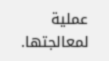عملية لمعالجتها.